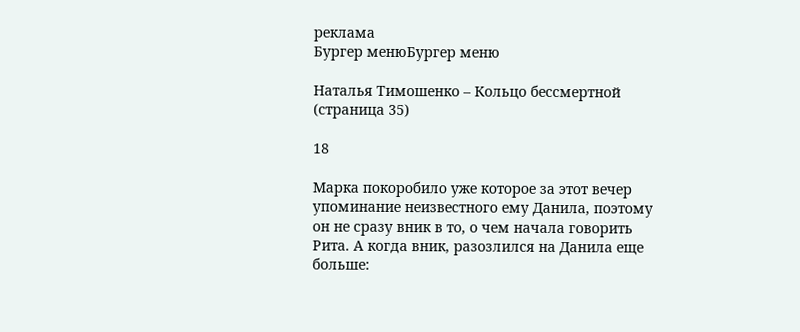реклама
Бургер менюБургер меню

Наталья Тимошенко – Кольцо бессмертной (страница 35)

18

Марка покоробило уже которое за этот вечер упоминание неизвестного ему Данила, поэтому он не сразу вник в то, о чем начала говорить Рита. А когда вник, разозлился на Данила еще больше: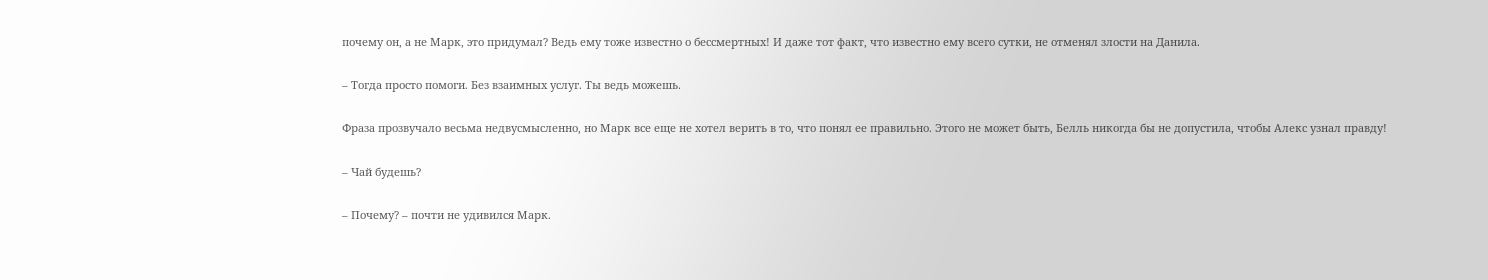почему он, а не Марк, это придумал? Ведь ему тоже известно о бессмертных! И даже тот факт, что известно ему всего сутки, не отменял злости на Данила.

– Тогда просто помоги. Без взаимных услуг. Ты ведь можешь.

Фраза прозвучало весьма недвусмысленно, но Марк все еще не хотел верить в то, что понял ее правильно. Этого не может быть, Белль никогда бы не допустила, чтобы Алекс узнал правду!

– Чай будешь?

– Почему? – почти не удивился Марк.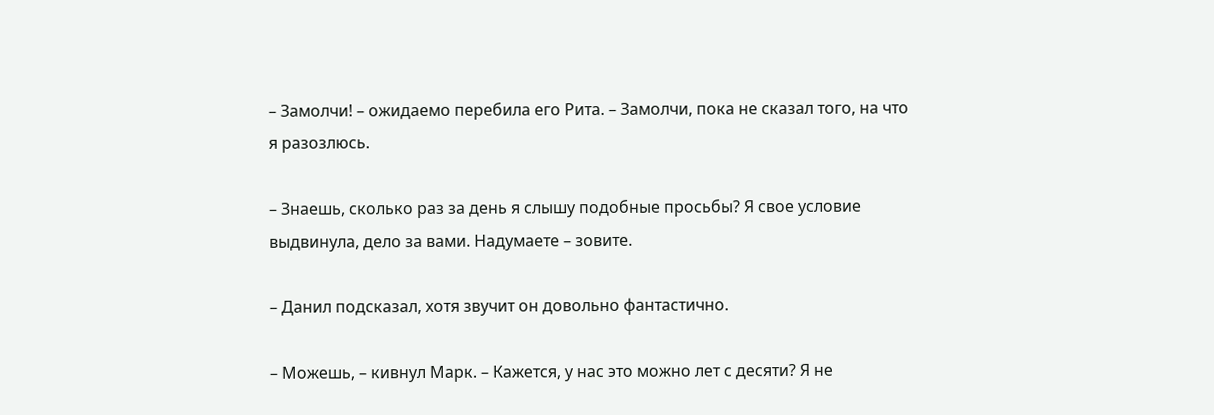– Замолчи! – ожидаемо перебила его Рита. – Замолчи, пока не сказал того, на что я разозлюсь.

– Знаешь, сколько раз за день я слышу подобные просьбы? Я свое условие выдвинула, дело за вами. Надумаете – зовите.

– Данил подсказал, хотя звучит он довольно фантастично.

– Можешь, – кивнул Марк. – Кажется, у нас это можно лет с десяти? Я не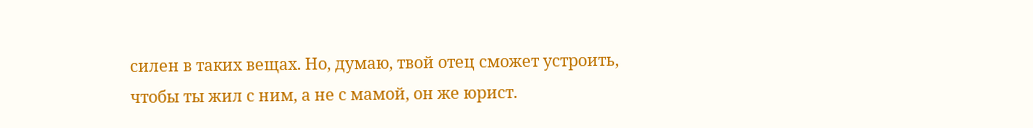силен в таких вещах. Но, думаю, твой отец сможет устроить, чтобы ты жил с ним, а не с мамой, он же юрист.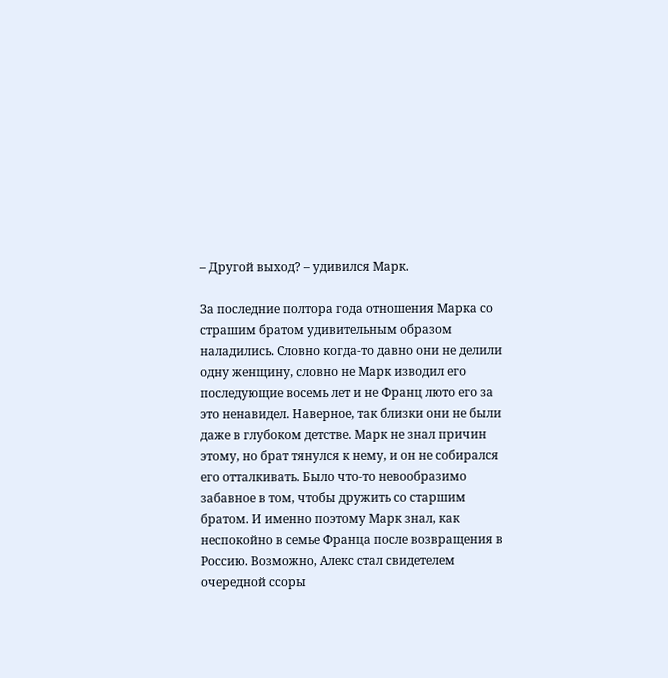– Другой выход? – удивился Марк.

За последние полтора года отношения Марка со страшим братом удивительным образом наладились. Словно когда-то давно они не делили одну женщину, словно не Марк изводил его последующие восемь лет и не Франц люто его за это ненавидел. Наверное, так близки они не были даже в глубоком детстве. Марк не знал причин этому, но брат тянулся к нему, и он не собирался его отталкивать. Было что-то невообразимо забавное в том, чтобы дружить со старшим братом. И именно поэтому Марк знал, как неспокойно в семье Франца после возвращения в Россию. Возможно, Алекс стал свидетелем очередной ссоры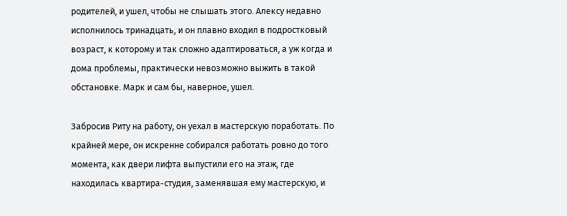родителей, и ушел, чтобы не слышать этого. Алексу недавно исполнилось тринадцать, и он плавно входил в подростковый возраст, к которому и так сложно адаптироваться, а уж когда и дома проблемы, практически невозможно выжить в такой обстановке. Марк и сам бы, наверное, ушел.

Забросив Риту на работу, он уехал в мастерскую поработать. По крайней мере, он искренне собирался работать ровно до того момента, как двери лифта выпустили его на этаж, где находилась квартира-студия, заменявшая ему мастерскую, и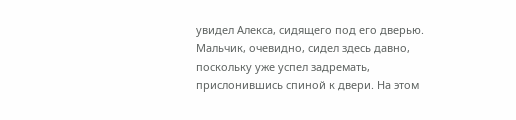увидел Алекса, сидящего под его дверью. Мальчик, очевидно, сидел здесь давно, поскольку уже успел задремать, прислонившись спиной к двери. На этом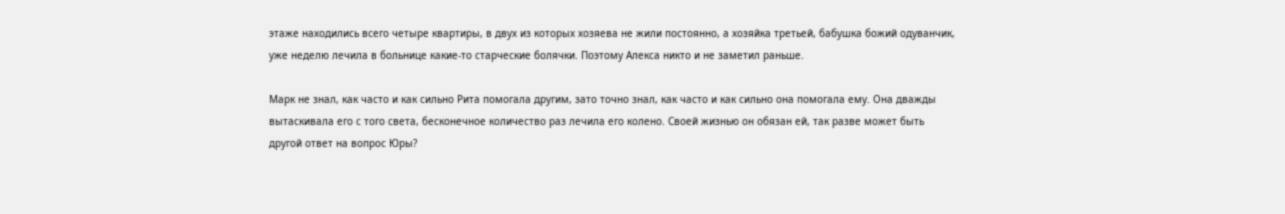этаже находились всего четыре квартиры, в двух из которых хозяева не жили постоянно, а хозяйка третьей, бабушка божий одуванчик, уже неделю лечила в больнице какие-то старческие болячки. Поэтому Алекса никто и не заметил раньше.

Марк не знал, как часто и как сильно Рита помогала другим, зато точно знал, как часто и как сильно она помогала ему. Она дважды вытаскивала его с того света, бесконечное количество раз лечила его колено. Своей жизнью он обязан ей, так разве может быть другой ответ на вопрос Юры?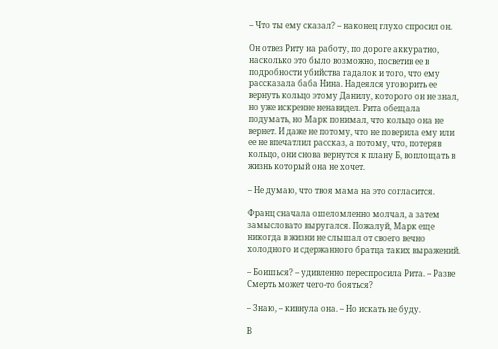– Что ты ему сказал? – наконец глухо спросил он.

Он отвез Риту на работу, по дороге аккуратно, насколько это было возможно, посветив ее в подробности убийства гадалок и того, что ему рассказала баба Нина. Надеялся уговорить ее вернуть кольцо этому Данилу, которого он не знал, но уже искренне ненавидел. Рита обещала подумать, но Марк понимал, что кольцо она не вернет. И даже не потому, что не поверила ему или ее не впечатлил рассказ, а потому, что, потеряв кольцо, они снова вернутся к плану Б, воплощать в жизнь который она не хочет.

– Не думаю, что твоя мама на это согласится.

Франц сначала ошеломленно молчал, а затем замысловато выругался. Пожалуй, Марк еще никогда в жизни не слышал от своего вечно холодного и сдержанного братца таких выражений.

– Боишься? – удивленно переспросила Рита. – Разве Смерть может чего-то бояться?

– Знаю, – кивнула она. – Но искать не буду.

В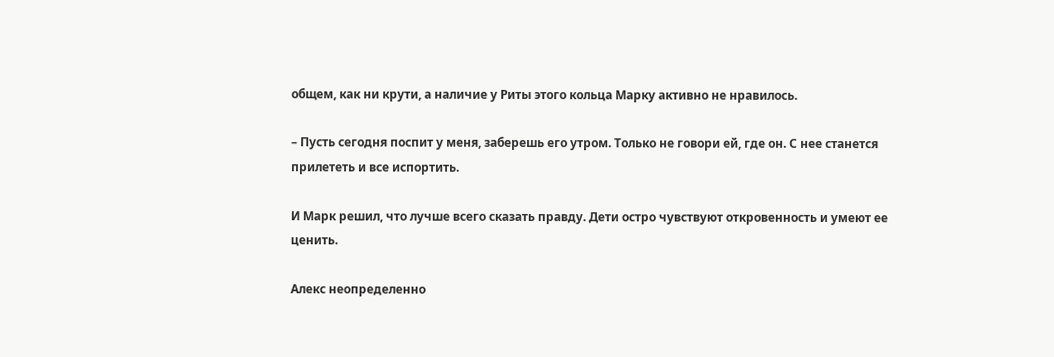общем, как ни крути, а наличие у Риты этого кольца Марку активно не нравилось.

– Пусть сегодня поспит у меня, заберешь его утром. Только не говори ей, где он. С нее станется прилететь и все испортить.

И Марк решил, что лучше всего сказать правду. Дети остро чувствуют откровенность и умеют ее ценить.

Алекс неопределенно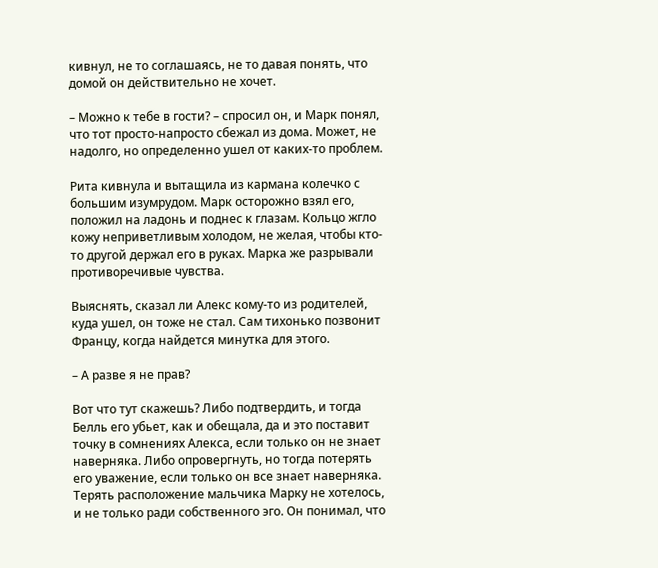кивнул, не то соглашаясь, не то давая понять, что домой он действительно не хочет.

– Можно к тебе в гости? – спросил он, и Марк понял, что тот просто-напросто сбежал из дома. Может, не надолго, но определенно ушел от каких-то проблем.

Рита кивнула и вытащила из кармана колечко с большим изумрудом. Марк осторожно взял его, положил на ладонь и поднес к глазам. Кольцо жгло кожу неприветливым холодом, не желая, чтобы кто-то другой держал его в руках. Марка же разрывали противоречивые чувства.

Выяснять, сказал ли Алекс кому-то из родителей, куда ушел, он тоже не стал. Сам тихонько позвонит Францу, когда найдется минутка для этого.

– А разве я не прав?

Вот что тут скажешь? Либо подтвердить, и тогда Белль его убьет, как и обещала, да и это поставит точку в сомнениях Алекса, если только он не знает наверняка. Либо опровергнуть, но тогда потерять его уважение, если только он все знает наверняка. Терять расположение мальчика Марку не хотелось, и не только ради собственного эго. Он понимал, что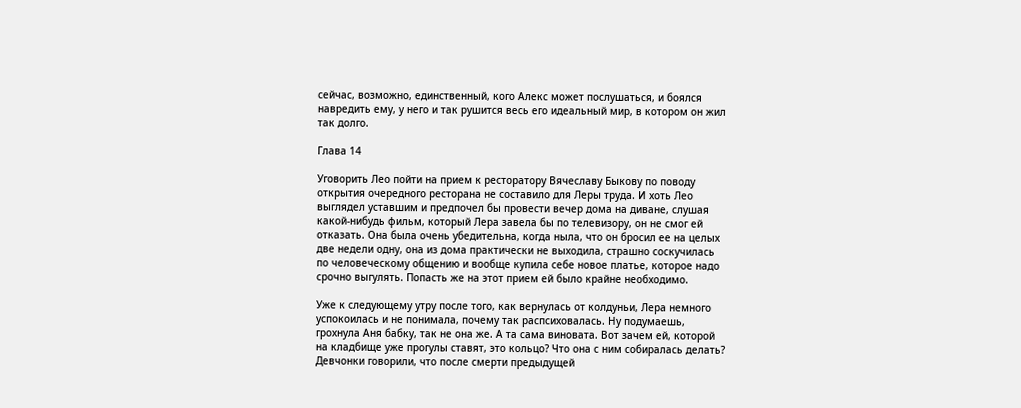сейчас, возможно, единственный, кого Алекс может послушаться, и боялся навредить ему, у него и так рушится весь его идеальный мир, в котором он жил так долго.

Глава 14

Уговорить Лео пойти на прием к ресторатору Вячеславу Быкову по поводу открытия очередного ресторана не составило для Леры труда. И хоть Лео выглядел уставшим и предпочел бы провести вечер дома на диване, слушая какой-нибудь фильм, который Лера завела бы по телевизору, он не смог ей отказать. Она была очень убедительна, когда ныла, что он бросил ее на целых две недели одну, она из дома практически не выходила, страшно соскучилась по человеческому общению и вообще купила себе новое платье, которое надо срочно выгулять. Попасть же на этот прием ей было крайне необходимо.

Уже к следующему утру после того, как вернулась от колдуньи, Лера немного успокоилась и не понимала, почему так распсиховалась. Ну подумаешь, грохнула Аня бабку, так не она же. А та сама виновата. Вот зачем ей, которой на кладбище уже прогулы ставят, это кольцо? Что она с ним собиралась делать? Девчонки говорили, что после смерти предыдущей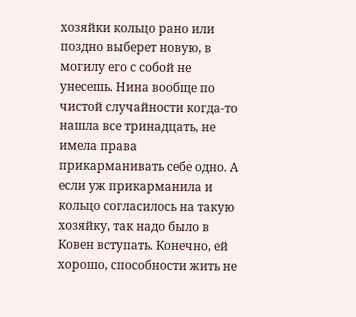хозяйки кольцо рано или поздно выберет новую, в могилу его с собой не унесешь. Нина вообще по чистой случайности когда-то нашла все тринадцать, не имела права прикарманивать себе одно. А если уж прикарманила и кольцо согласилось на такую хозяйку, так надо было в Ковен вступать. Конечно, ей хорошо, способности жить не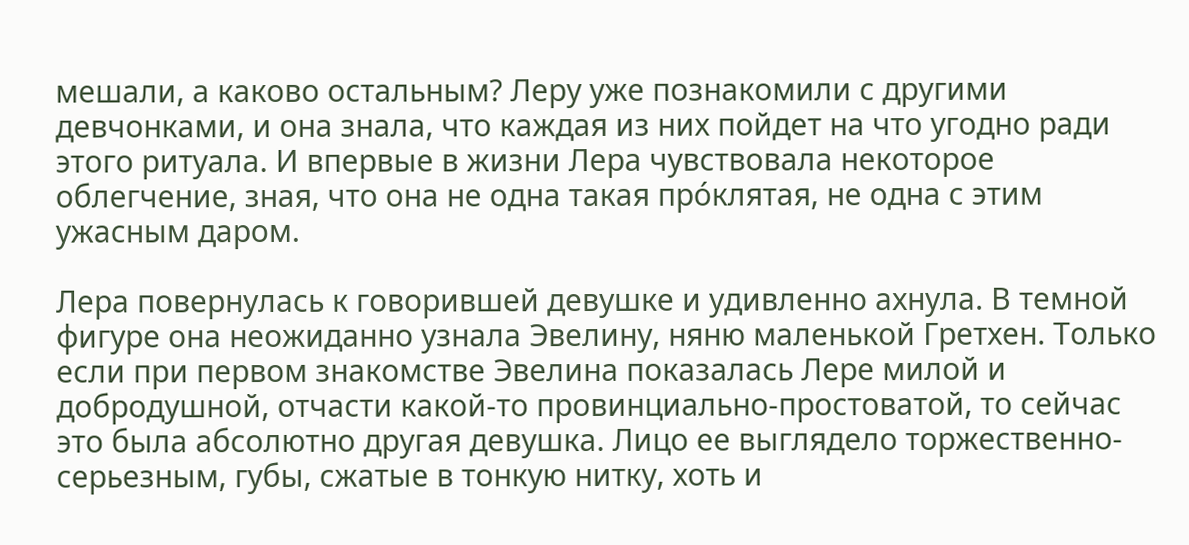мешали, а каково остальным? Леру уже познакомили с другими девчонками, и она знала, что каждая из них пойдет на что угодно ради этого ритуала. И впервые в жизни Лера чувствовала некоторое облегчение, зная, что она не одна такая про́клятая, не одна с этим ужасным даром.

Лера повернулась к говорившей девушке и удивленно ахнула. В темной фигуре она неожиданно узнала Эвелину, няню маленькой Гретхен. Только если при первом знакомстве Эвелина показалась Лере милой и добродушной, отчасти какой-то провинциально-простоватой, то сейчас это была абсолютно другая девушка. Лицо ее выглядело торжественно-серьезным, губы, сжатые в тонкую нитку, хоть и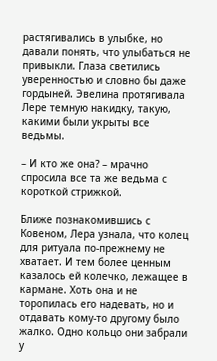растягивались в улыбке, но давали понять, что улыбаться не привыкли. Глаза светились уверенностью и словно бы даже гордыней. Эвелина протягивала Лере темную накидку, такую, какими были укрыты все ведьмы.

– И кто же она? – мрачно спросила все та же ведьма с короткой стрижкой.

Ближе познакомившись с Ковеном, Лера узнала, что колец для ритуала по-прежнему не хватает. И тем более ценным казалось ей колечко, лежащее в кармане. Хоть она и не торопилась его надевать, но и отдавать кому-то другому было жалко. Одно кольцо они забрали у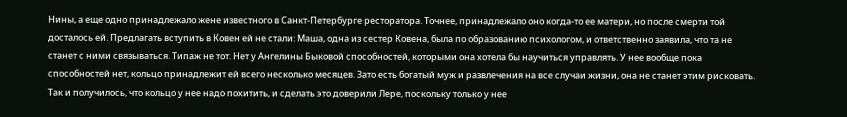Нины, а еще одно принадлежало жене известного в Санкт-Петербурге ресторатора. Точнее, принадлежало оно когда-то ее матери, но после смерти той досталось ей. Предлагать вступить в Ковен ей не стали: Маша, одна из сестер Ковена, была по образованию психологом, и ответственно заявила, что та не станет с ними связываться. Типаж не тот. Нет у Ангелины Быковой способностей, которыми она хотела бы научиться управлять. У нее вообще пока способностей нет, кольцо принадлежит ей всего несколько месяцев. Зато есть богатый муж и развлечения на все случаи жизни, она не станет этим рисковать. Так и получилось, что кольцо у нее надо похитить, и сделать это доверили Лере, поскольку только у нее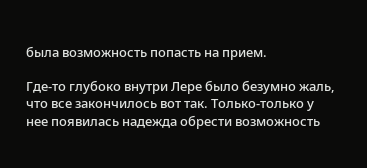была возможность попасть на прием.

Где-то глубоко внутри Лере было безумно жаль, что все закончилось вот так. Только-только у нее появилась надежда обрести возможность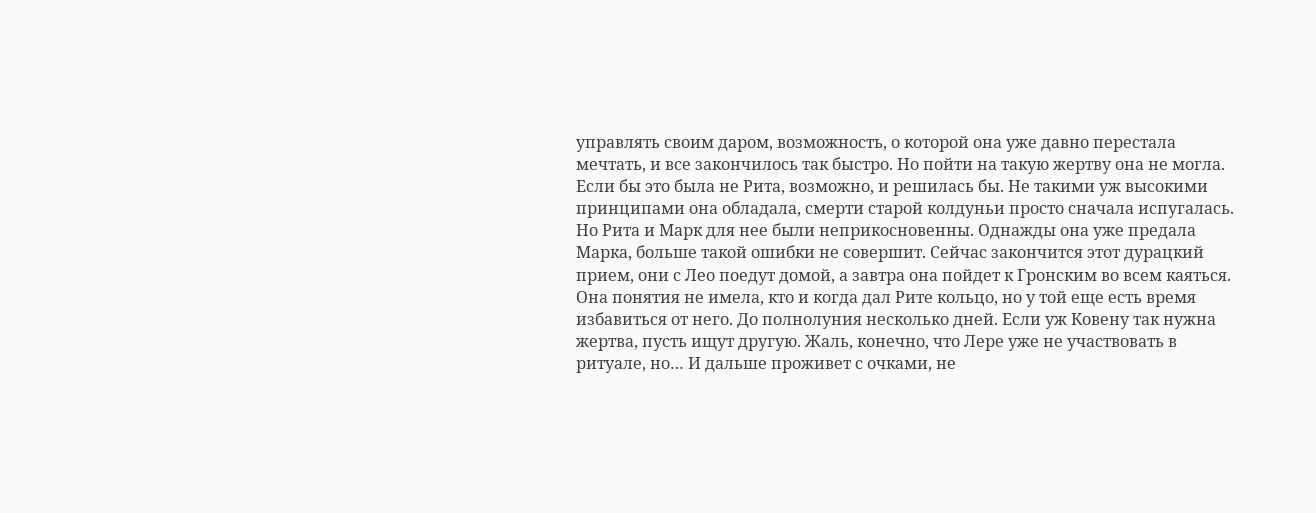управлять своим даром, возможность, о которой она уже давно перестала мечтать, и все закончилось так быстро. Но пойти на такую жертву она не могла. Если бы это была не Рита, возможно, и решилась бы. Не такими уж высокими принципами она обладала, смерти старой колдуньи просто сначала испугалась. Но Рита и Марк для нее были неприкосновенны. Однажды она уже предала Марка, больше такой ошибки не совершит. Сейчас закончится этот дурацкий прием, они с Лео поедут домой, а завтра она пойдет к Гронским во всем каяться. Она понятия не имела, кто и когда дал Рите кольцо, но у той еще есть время избавиться от него. До полнолуния несколько дней. Если уж Ковену так нужна жертва, пусть ищут другую. Жаль, конечно, что Лере уже не участвовать в ритуале, но… И дальше проживет с очками, не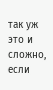так уж это и сложно, если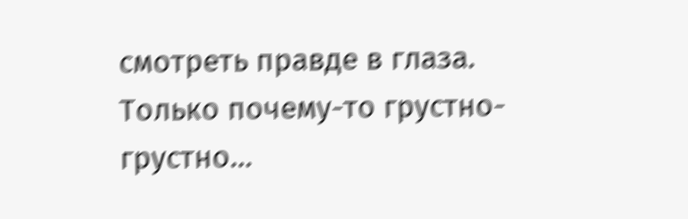смотреть правде в глаза. Только почему-то грустно-грустно…